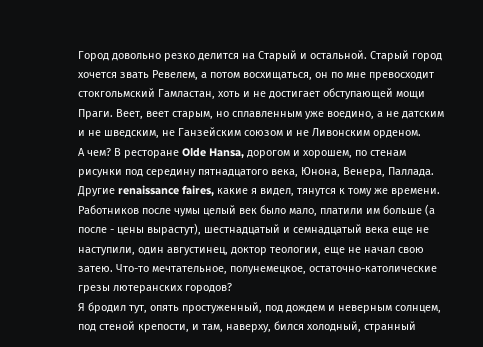Город довольно резко делится на Старый и остальной. Старый город хочется звать Ревелем, а потом восхищаться, он по мне превосходит стокгольмский Гамластан, хоть и не достигает обступающей мощи Праги. Веет, веет старым, но сплавленным уже воедино, а не датским и не шведским, не Ганзейским союзом и не Ливонским орденом.
А чем? В ресторане Olde Hansa, дорогом и хорошем, по стенам рисунки под середину пятнадцатого века, Юнона, Венера, Паллада. Другие renaissance faires, какие я видел, тянутся к тому же времени. Работников после чумы целый век было мало, платили им больше (а после - цены вырастут), шестнадцатый и семнадцатый века еще не наступили, один августинец, доктор теологии, еще не начал свою затею. Что-то мечтательное, полунемецкое, остаточно-католические грезы лютеранских городов?
Я бродил тут, опять простуженный, под дождем и неверным солнцем, под стеной крепости, и там, наверху, бился холодный, странный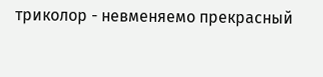триколор - невменяемо прекрасный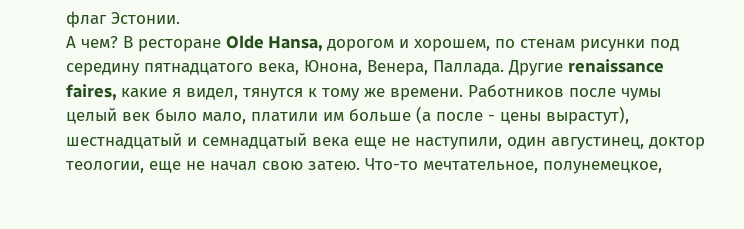флаг Эстонии.
А чем? В ресторане Olde Hansa, дорогом и хорошем, по стенам рисунки под середину пятнадцатого века, Юнона, Венера, Паллада. Другие renaissance faires, какие я видел, тянутся к тому же времени. Работников после чумы целый век было мало, платили им больше (а после - цены вырастут), шестнадцатый и семнадцатый века еще не наступили, один августинец, доктор теологии, еще не начал свою затею. Что-то мечтательное, полунемецкое,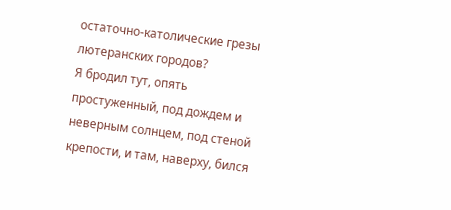остаточно-католические грезы лютеранских городов?
Я бродил тут, опять простуженный, под дождем и неверным солнцем, под стеной крепости, и там, наверху, бился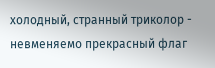холодный, странный триколор - невменяемо прекрасный флаг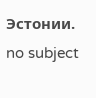Эстонии.
no subject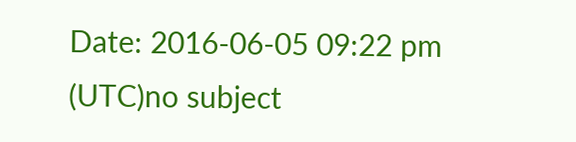Date: 2016-06-05 09:22 pm (UTC)no subject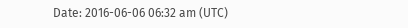Date: 2016-06-06 06:32 am (UTC)